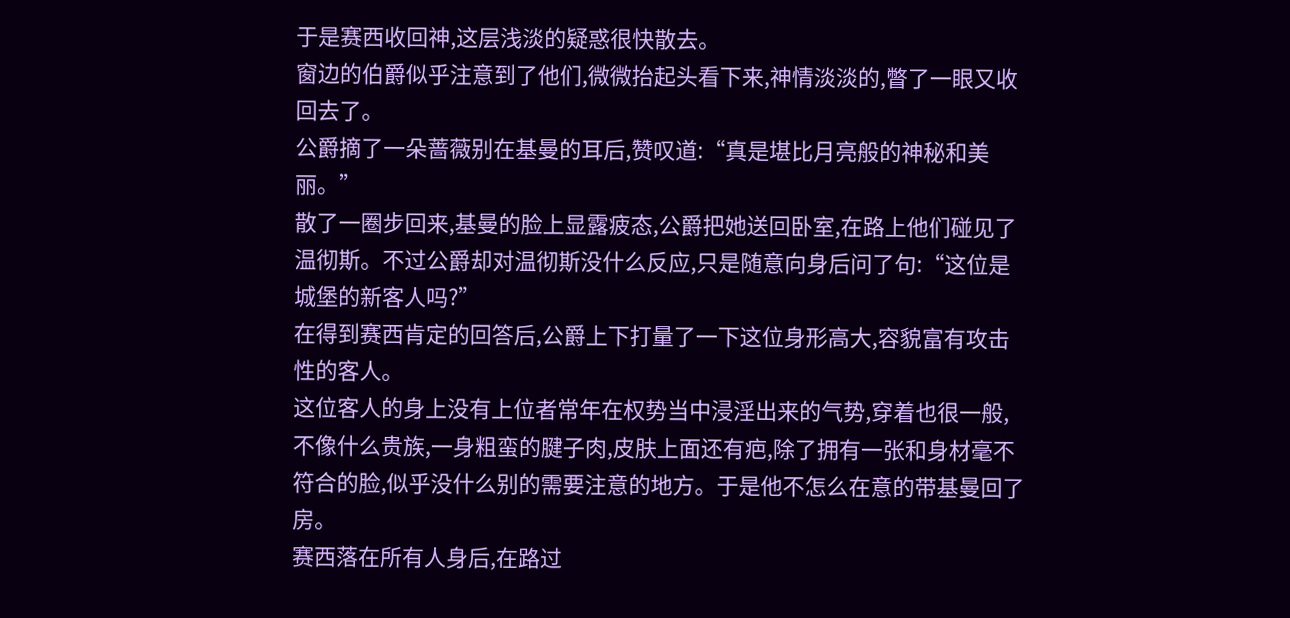于是赛西收回神,这层浅淡的疑惑很快散去。
窗边的伯爵似乎注意到了他们,微微抬起头看下来,神情淡淡的,瞥了一眼又收回去了。
公爵摘了一朵蔷薇别在基曼的耳后,赞叹道:“真是堪比月亮般的神秘和美丽。”
散了一圈步回来,基曼的脸上显露疲态,公爵把她送回卧室,在路上他们碰见了温彻斯。不过公爵却对温彻斯没什么反应,只是随意向身后问了句:“这位是城堡的新客人吗?”
在得到赛西肯定的回答后,公爵上下打量了一下这位身形高大,容貌富有攻击性的客人。
这位客人的身上没有上位者常年在权势当中浸淫出来的气势,穿着也很一般,不像什么贵族,一身粗蛮的腱子肉,皮肤上面还有疤,除了拥有一张和身材毫不符合的脸,似乎没什么别的需要注意的地方。于是他不怎么在意的带基曼回了房。
赛西落在所有人身后,在路过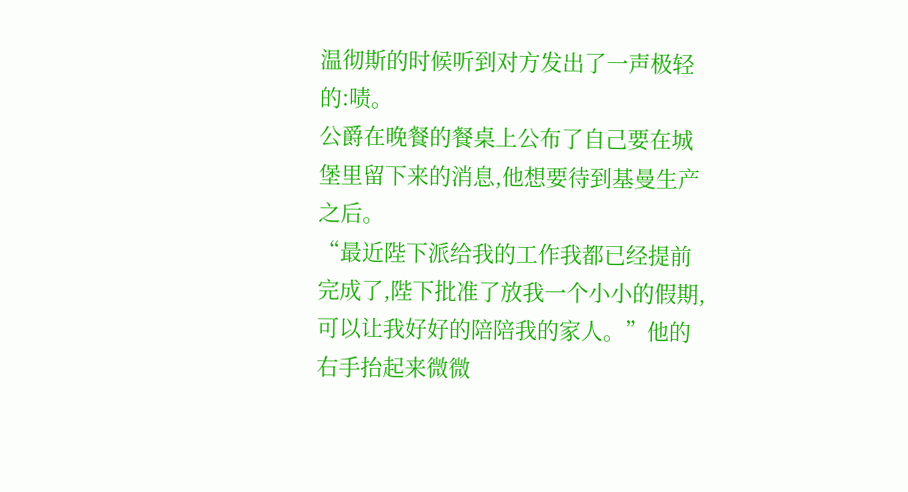温彻斯的时候听到对方发出了一声极轻的:啧。
公爵在晚餐的餐桌上公布了自己要在城堡里留下来的消息,他想要待到基曼生产之后。
“最近陛下派给我的工作我都已经提前完成了,陛下批准了放我一个小小的假期,可以让我好好的陪陪我的家人。”他的右手抬起来微微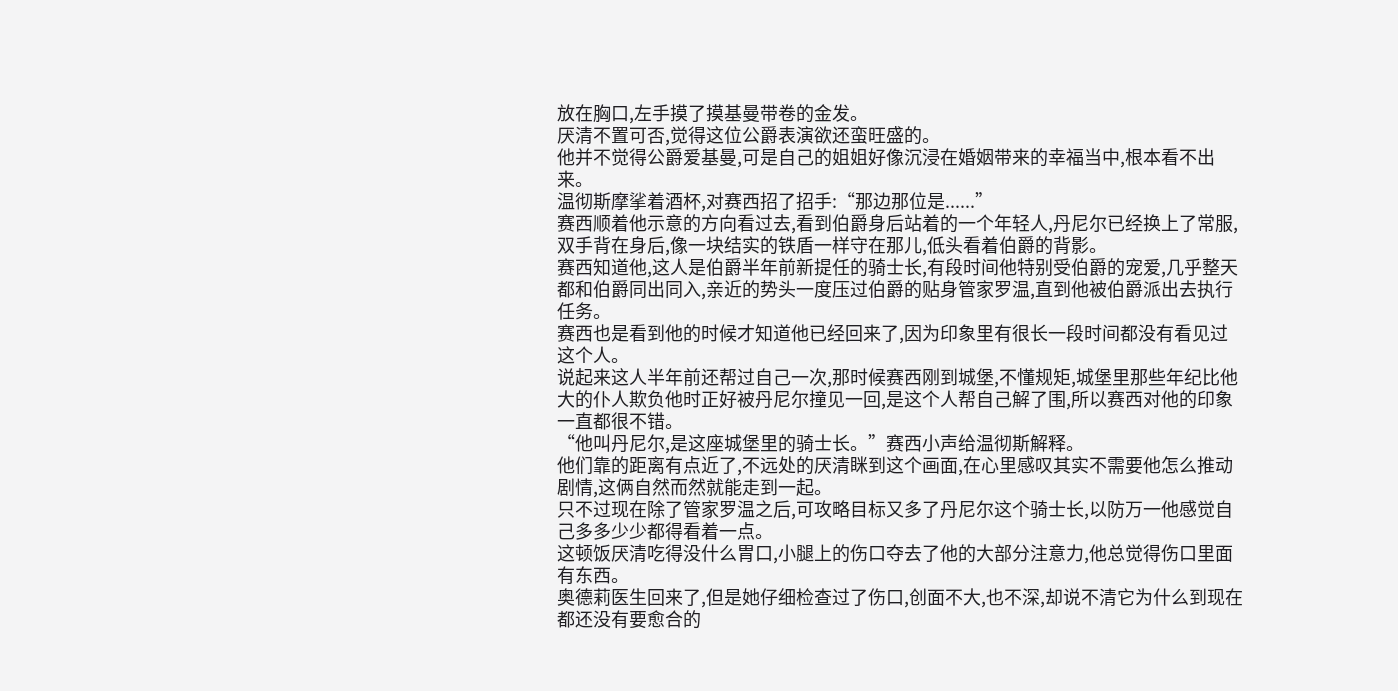放在胸口,左手摸了摸基曼带卷的金发。
厌清不置可否,觉得这位公爵表演欲还蛮旺盛的。
他并不觉得公爵爱基曼,可是自己的姐姐好像沉浸在婚姻带来的幸福当中,根本看不出来。
温彻斯摩挲着酒杯,对赛西招了招手:“那边那位是......”
赛西顺着他示意的方向看过去,看到伯爵身后站着的一个年轻人,丹尼尔已经换上了常服,双手背在身后,像一块结实的铁盾一样守在那儿,低头看着伯爵的背影。
赛西知道他,这人是伯爵半年前新提任的骑士长,有段时间他特别受伯爵的宠爱,几乎整天都和伯爵同出同入,亲近的势头一度压过伯爵的贴身管家罗温,直到他被伯爵派出去执行任务。
赛西也是看到他的时候才知道他已经回来了,因为印象里有很长一段时间都没有看见过这个人。
说起来这人半年前还帮过自己一次,那时候赛西刚到城堡,不懂规矩,城堡里那些年纪比他大的仆人欺负他时正好被丹尼尔撞见一回,是这个人帮自己解了围,所以赛西对他的印象一直都很不错。
“他叫丹尼尔,是这座城堡里的骑士长。”赛西小声给温彻斯解释。
他们靠的距离有点近了,不远处的厌清眯到这个画面,在心里感叹其实不需要他怎么推动剧情,这俩自然而然就能走到一起。
只不过现在除了管家罗温之后,可攻略目标又多了丹尼尔这个骑士长,以防万一他感觉自己多多少少都得看着一点。
这顿饭厌清吃得没什么胃口,小腿上的伤口夺去了他的大部分注意力,他总觉得伤口里面有东西。
奥德莉医生回来了,但是她仔细检查过了伤口,创面不大,也不深,却说不清它为什么到现在都还没有要愈合的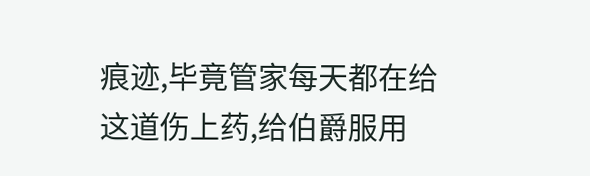痕迹,毕竟管家每天都在给这道伤上药,给伯爵服用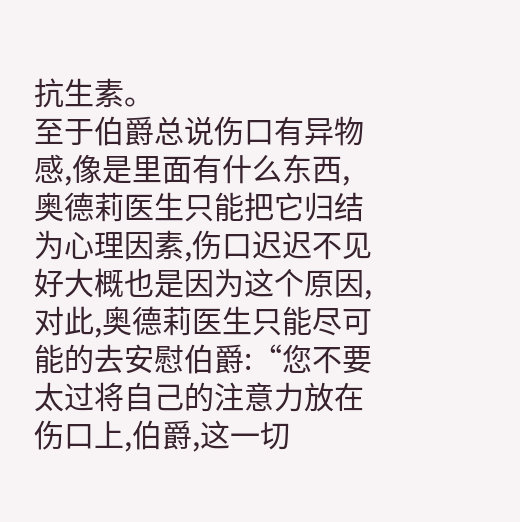抗生素。
至于伯爵总说伤口有异物感,像是里面有什么东西,奥德莉医生只能把它归结为心理因素,伤口迟迟不见好大概也是因为这个原因,对此,奥德莉医生只能尽可能的去安慰伯爵:“您不要太过将自己的注意力放在伤口上,伯爵,这一切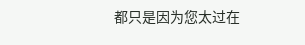都只是因为您太过在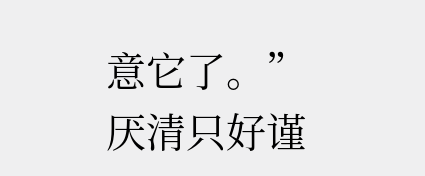意它了。”
厌清只好谨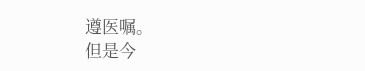遵医嘱。
但是今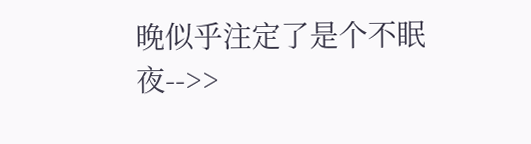晚似乎注定了是个不眠夜-->>